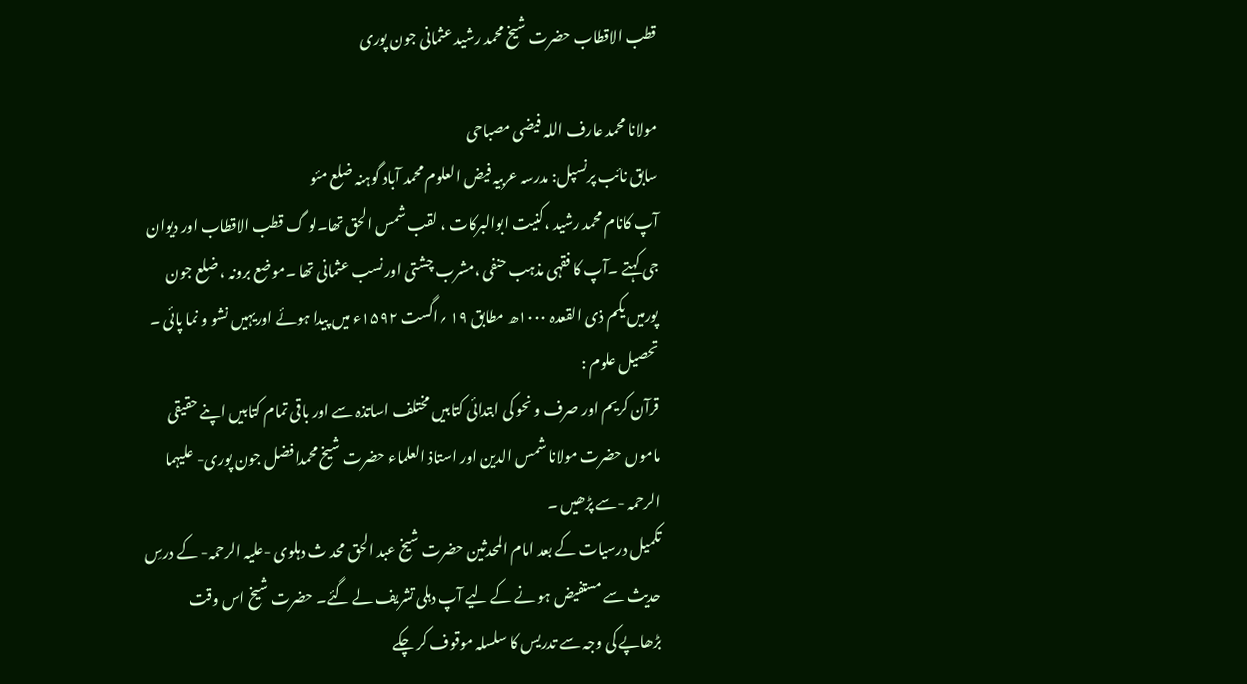قطب الاقطاب حضرت شیخ محمد رشید عثمانی جون پوری

مولانا محمد عارف اللہ فیضی مصباحی
سابق نائب پرنسپل: مدرسہ عربیہ فیض العلوم محمد آباد گوہنہ ضلع مئو
آپ کانام محمد رشید ،کنیت ابوالبرکات ، لقب شمس الحق تھا۔لو گ قطب الاقطاب اور دیوان جی کہتے ۔آپ کا فقہی مذہب حنفی ،مشرب چشتی اور نسب عثمانی تھا ۔موضع برونہ ، ضلع جون پورمیں یکم ذی القعدہ ۱۰۰۰ھ مطابق ۱۹ ؍اگست ۱۵۹۲ء میں پیدا ہوئے اوریہیں نشو و نما پائی ۔
تحصیل علوم :
قرآن کریم اور صرف و نحو کی ابتدائی کتابیں مختلف اساتذہ سے اور باقی تمام کتابیں اپنے حقیقی ماموں حضرت مولانا شمس الدین اور استاذ العلماء حضرت شیخ محمدافضل جون پوری- علیہما الرحمہ -سے پڑھیں ۔
تکمیل درسیات کے بعد امام المحدثین حضرت شیخ عبد الحق محد ث دہلوی -علیہ الرحمہ- کے درسِ حدیث سے مستفیض ہو نے کے لیے آپ دہلی تشریف لے گئے۔ حضرت شیخ اس وقت بڑھاپے کی وجہ سے تدریس کا سلسلہ موقوف کر چکے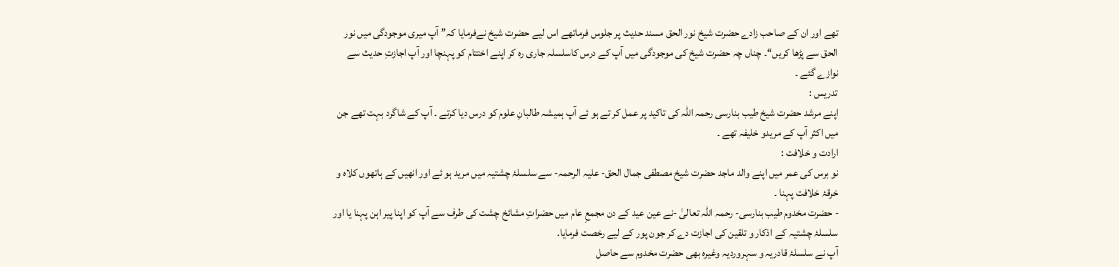تھے اور ان کے صاحب زادے حضرت شیخ نور الحق مسند حدیث پر جلوس فرماتھے اس لیے حضرت شیخ نےفرمایا کہ’’ آپ میری موجودگی میں نور الحق سے پڑھا کریں‘‘۔ چناں چہ حضرت شیخ کی موجودگی میں آپ کے درس کاسلسلہ جاری رہ کر اپنے اختتام کو پہنچا اور آپ اجازتِ حدیث سے نوازے گئے ۔
تدریس :
اپنے مرشد حضرت شیخ طیب بنارسی رحمہ اللہ کی تاکید پر عمل کر تے ہو ئے آپ ہمیشہ طالبانِ علوم کو درس دیا کرتے ۔ آپ کے شاگرد بہت تھے جن میں اکثر آپ کے مریدو خلیفہ تھے ۔
ارادت و خلافت :
نو برس کی عمر میں اپنے والد ماجد حضرت شیخ مصطفی جمال الحق- علیہ الرحمہ- سے سلسلۂ چشتیہ میں مرید ہو ئے اور انھیں کے ہاتھوں کلاہ و خرقۂ خلافت پہنا ۔
- حضرت مخدوم طیب بنارسی- رحمہ اللہ تعالیٰ -نے عین عید کے دن مجمعِ عام میں حضراتِ مشائخ چشت کی طرف سے آپ کو اپنا پیر اہن پہنا یا اور سلسلۂ چشتیہ کے اذکار و تلقین کی اجازت دے کر جون پور کے لیے رخصت فرمایا.
آپ نے سلسلۂ قادریہ و سہروردیہ وغیرہ بھی حضرت مخدوم سے حاصل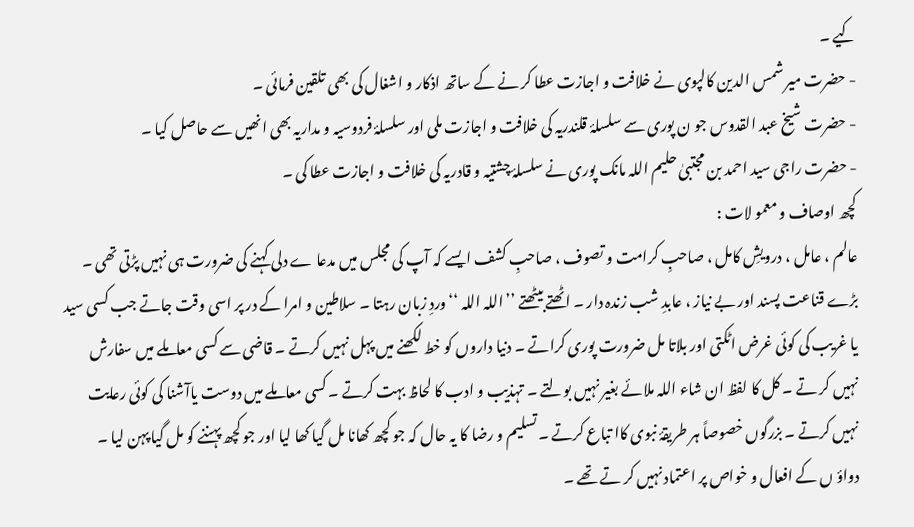کیے ۔
- حضرت میر شمس الدین کالپوی نے خلافت و اجازت عطا کر نے کے ساتھ اذکار و اشغال کی بھی تلقین فرمائی ۔
- حضرت شیخ عبد القدوس جو ن پوری سے سلسلۂ قلندریہ کی خلافت و اجازت ملی اور سلسلۂ فردوسیہ و مداریہ بھی انھیں سے حاصل کیا ۔
- حضرت راجی سید احمد بن مجتبیٰ حلیم اللہ مانک پوری نے سلسلۂ چشتیہ و قادریہ کی خلافت و اجازت عطا کی ۔
کچھ اوصاف و معمو لات :
عالم ، عامل ، درویشِ کامل ، صاحبِ کرامت و تصوف ، صاحبِ کشف ایسے کہ آپ کی مجلس میں مدعا ے دلی کہنے کی ضرورت ہی نہیں پڑتی تھی ۔ بڑے قناعت پسند اور بے نیاز ، عابدِ شب زندہ دار ۔ اٹھتے بیٹھتے ’’اللہ اللہ ‘‘وردِ زبان رہتا ۔ سلاطین و امرا کے در پر اسی وقت جاتے جب کسی سید یا غریب کی کوئی غرض اٹکتی اور بلاتا مل ضرورت پوری کراتے ۔ دنیا داروں کو خط لکھنے میں پہل نہیں کرتے ۔ قاضی سے کسی معاملے میں سفارش نہیں کر تے ۔ کل کا لفظ ان شاء اللہ ملائے بغیر نہیں بولتے ۔ تہذیب و ادب کا لحاظ بہت کرتے ۔ کسی معاملے میں دوست یاآشنا کی کوئی رعایت نہیں کرتے ۔ بزرگوں خصوصاً ہر طریقۂ نبوی کاا تباع کرتے ۔ تسلیم و رضا کا یہ حال کہ جو کچھ کھانا مل گیا کھا لیا اور جو کچھ پہننے کو مل گیا پہن لیا ۔
دواؤ ں کے افعال و خواص پر اعتماد نہیں کر تے تھے ۔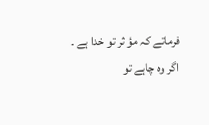فرماتے کہ مؤ ثر تو خدا ہے ۔ اگر وہ چاہے تو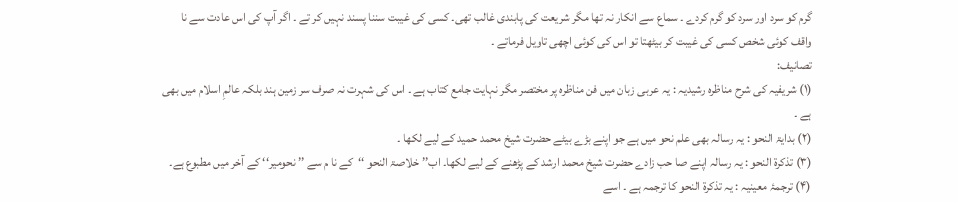گرم کو سرد اور سرد کو گرم کردے ۔ سماع سے انکار نہ تھا مگر شریعت کی پابندی غالب تھی۔ کسی کی غیبت سننا پسند نہیں کر تے ۔ اگر آپ کی اس عادت سے نا واقف کوئی شخص کسی کی غیبت کر بیٹھتا تو اس کی کوئی اچھی تاویل فرماتے ۔
تصانیف:
(۱) شریفیہ کی شرح مناظرہ رشیدیہ : یہ عربی زبان میں فن مناظرہ پر مختصر مگر نہایت جامع کتاب ہے ۔ اس کی شہرت نہ صرف سر زمین ہند بلکہ عالمِ اسلام میں بھی ہے ۔
(۲) بدایۃ النحو : یہ رسالہ بھی علم نحو میں ہے جو اپنے بڑے بیٹے حضرت شیخ محمد حمید کے لیے لکھا ۔
(۳) تذکرۃ النحو : یہ رسالہ اپنے صا حب زادے حضرت شیخ محمد ارشد کے پڑھنے کے لیے لکھا۔ اب’’ خلاصۃ النحو ‘‘کے نا م سے ’’ نحومیر‘‘ کے آخر میں مطبوع ہے۔
(۴) ترجمۂ معینیہ : یہ تذکرۃ النحو کا ترجمہ ہے ۔ اسے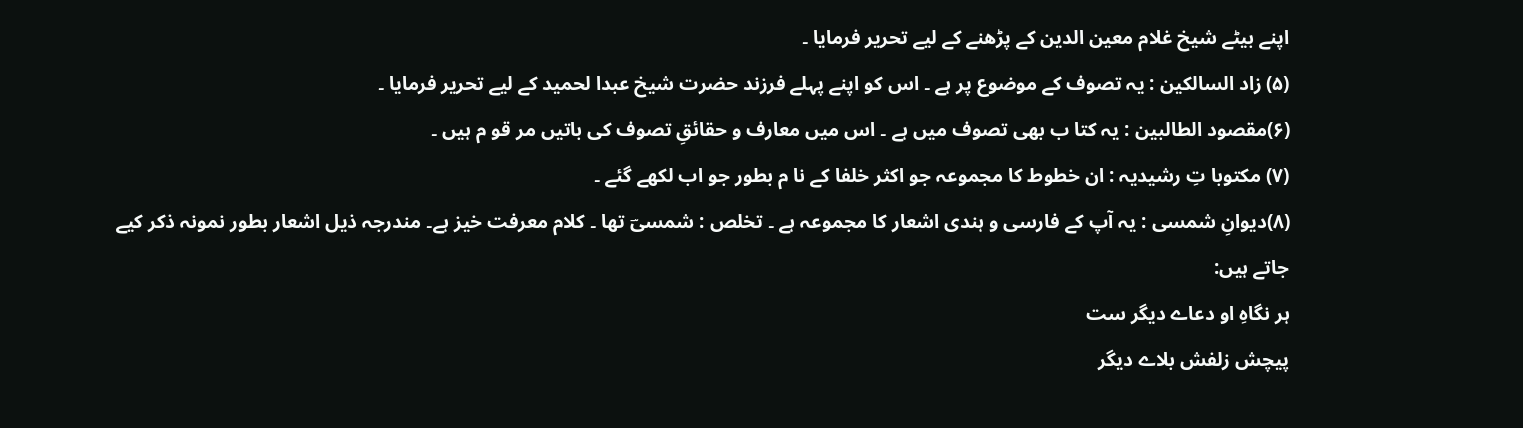اپنے بیٹے شیخ غلام معین الدین کے پڑھنے کے لیے تحریر فرمایا ۔
(۵) زاد السالکین : یہ تصوف کے موضوع پر ہے ۔ اس کو اپنے پہلے فرزند حضرت شیخ عبدا لحمید کے لیے تحریر فرمایا ۔
(۶)مقصود الطالبین : یہ کتا ب بھی تصوف میں ہے ۔ اس میں معارف و حقائقِ تصوف کی باتیں مر قو م ہیں ۔
(۷) مکتوبا تِ رشیدیہ : ان خطوط کا مجموعہ جو اکثر خلفا کے نا م بطور جو اب لکھے گئے ۔
(۸)دیوانِ شمسی : یہ آپ کے فارسی و ہندی اشعار کا مجموعہ ہے ۔ تخلص : شمسیؔ تھا ۔ کلام معرفت خیز ہے۔ مندرجہ ذیل اشعار بطور نمونہ ذکر کیے جاتے ہیں:
ہر نگاہِ او دعاے دیگر ست
پیچش زلفش بلاے دیگر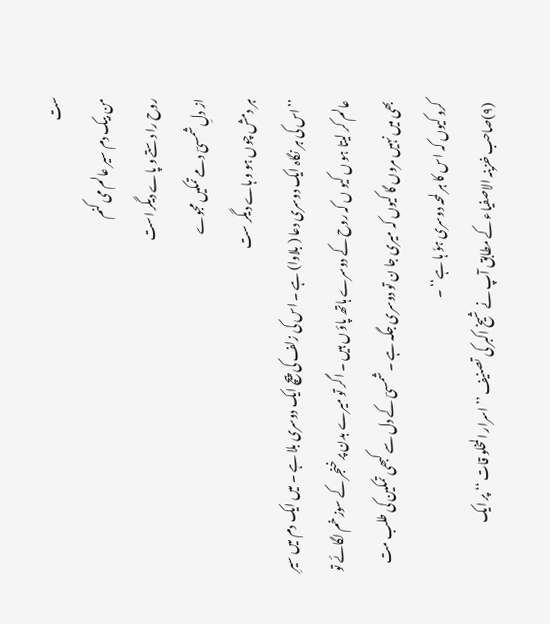ست
من بیک دم سیر عالم می کنم
روح را دستے و پاے دیگر است
از دلِ شمسیؔ دمے تمکیں مجوے
ہر دمش چوں ہو و ہاے دیگر ست
’’اس کی ہر نگاہ ایک دوسری دعا ( بلاوا) ہے ۔ اس کی زلف کی پیچ ایک دوسری بلا ہے ۔ میں ایک دم میں سیرِ عالم کر لیتا ہو ں کیو ں کہ روح کے دوسرے ہاتھ پاؤ ں ہیں ۔ اگر تو میرے بدن پر خنجر کے سوز خم لگائے تو بھی میں نہیں مروں گا کیوں کہ میری جا ن تو دوسری جگہ ہے ۔ شمسیؔ کے دل سے کبھی تمکین کی طلب مت کرو کیوں کہ اس کا ہر لمحہ دوسری ہوٗ ہا ہے‘‘ ۔
(۹)صاحب خزینہ الاصفیاء کے مطابق آپ نے شیخ اکبر کی تصنیف ’’ اسرار المخلو قات ‘‘ پر ایک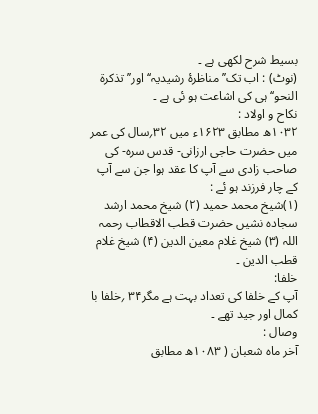بسیط شرح لکھی ہے ۔
(نوٹ) : اب تک’’ مناظرۂ رشیدیہ‘‘ اور’’ تذکرۃ النحو‘‘ ہی کی اشاعت ہو ئی ہے ۔
نکاح و اولاد :
۱۰۳۲ھ مطابق ۱۶۲۳ء میں ۳۲؍سال کی عمر میں حضرت حاجی ارزانی- قدس سرہ- کی صاحب زادی سے آپ کا عقد ہوا جن سے آپ کے چار فرزند ہو ئے :
(۱)شیخ محمد حمید (۲) شیخ محمد ارشد سجادہ نشیں حضرت قطب الاقطاب رحمہ اللہ (۳) شیخ غلام معین الدین (۴) شیخ غلام قطب الدین ۔
خلفا:
آپ کے خلفا کی تعداد بہت ہے مگر۳۴ ؍خلفا با کمال اور جید تھے ۔
وصال :
آخر ماہ شعبان ( ۱۰۸۳ھ مطابق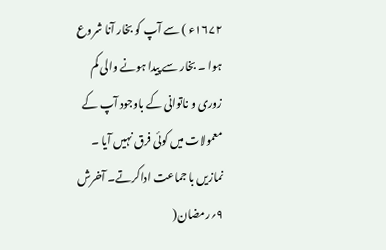۱۶۷۲ء ) سے آپ کو بخار آنا شروع ہوا ۔ بخار سے پیدا ہونے والی کم زوری و ناتوانی کے باوجود آپ کے معمولات میں کوئی فرق نہیں آیا ۔ نمازیں با جماعت اداکرتے۔ آخرش ۹؍رمضان(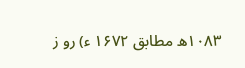۱۰۸۳ھ مطابق ۱۶۷۲ ء) رو ز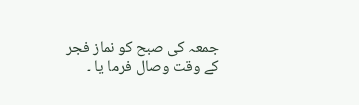جمعہ کی صبح کو نماز فجر کے وقت وصال فرما یا ۔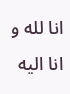انا لله و انا الیه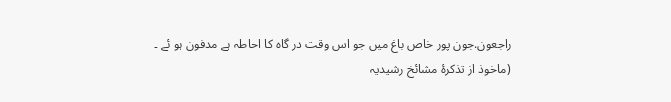راجعون.جون پور خاص باغ میں جو اس وقت در گاہ کا احاطہ ہے مدفون ہو ئے ۔
(ماخوذ از تذکرۂ مشائخ رشیدیہ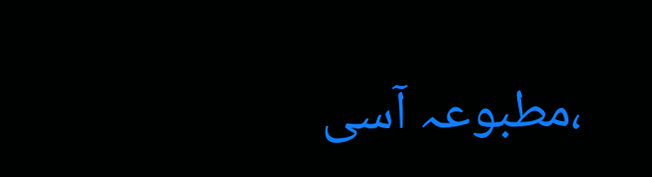،مطبوعہ آسی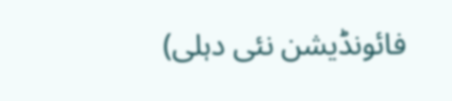فائونڈیشن نئی دہلی)